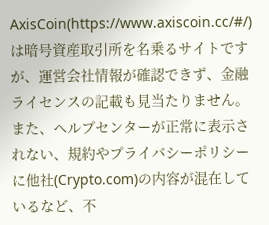AxisCoin(https://www.axiscoin.cc/#/)は暗号資産取引所を名乗るサイトですが、運営会社情報が確認できず、金融ライセンスの記載も見当たりません。
また、ヘルプセンターが正常に表示されない、規約やプライバシーポリシーに他社(Crypto.com)の内容が混在しているなど、不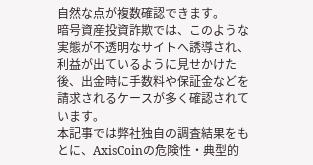自然な点が複数確認できます。
暗号資産投資詐欺では、このような実態が不透明なサイトへ誘導され、利益が出ているように見せかけた後、出金時に手数料や保証金などを請求されるケースが多く確認されています。
本記事では弊社独自の調査結果をもとに、AxisCoinの危険性・典型的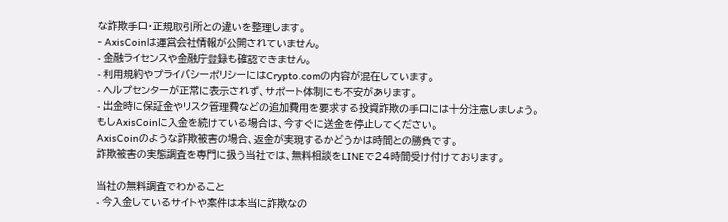な詐欺手口・正規取引所との違いを整理します。
- AxisCoinは運営会社情報が公開されていません。
- 金融ライセンスや金融庁登録も確認できません。
- 利用規約やプライバシーポリシーにはCrypto.comの内容が混在しています。
- ヘルプセンターが正常に表示されず、サポート体制にも不安があります。
- 出金時に保証金やリスク管理費などの追加費用を要求する投資詐欺の手口には十分注意しましょう。
もしAxisCoinに入金を続けている場合は、今すぐに送金を停止してください。
AxisCoinのような詐欺被害の場合、返金が実現するかどうかは時間との勝負です。
詐欺被害の実態調査を専門に扱う当社では、無料相談をLINEで24時間受け付けております。

当社の無料調査でわかること
- 今入金しているサイトや案件は本当に詐欺なの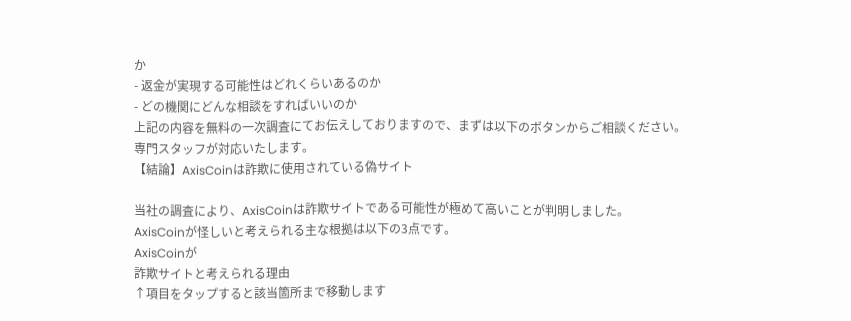か
- 返金が実現する可能性はどれくらいあるのか
- どの機関にどんな相談をすればいいのか
上記の内容を無料の一次調査にてお伝えしておりますので、まずは以下のボタンからご相談ください。
専門スタッフが対応いたします。
【結論】AxisCoinは詐欺に使用されている偽サイト

当社の調査により、AxisCoinは詐欺サイトである可能性が極めて高いことが判明しました。
AxisCoinが怪しいと考えられる主な根拠は以下の3点です。
AxisCoinが
詐欺サイトと考えられる理由
↑項目をタップすると該当箇所まで移動します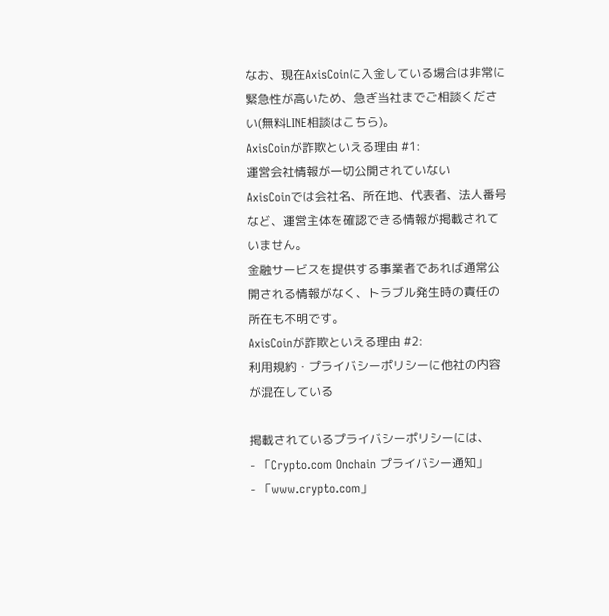なお、現在AxisCoinに入金している場合は非常に緊急性が高いため、急ぎ当社までご相談ください(無料LINE相談はこちら)。
AxisCoinが詐欺といえる理由 #1:
運営会社情報が一切公開されていない
AxisCoinでは会社名、所在地、代表者、法人番号など、運営主体を確認できる情報が掲載されていません。
金融サービスを提供する事業者であれば通常公開される情報がなく、トラブル発生時の責任の所在も不明です。
AxisCoinが詐欺といえる理由 #2:
利用規約・プライバシーポリシーに他社の内容が混在している

掲載されているプライバシーポリシーには、
- 「Crypto.com Onchain プライバシー通知」
- 「www.crypto.com」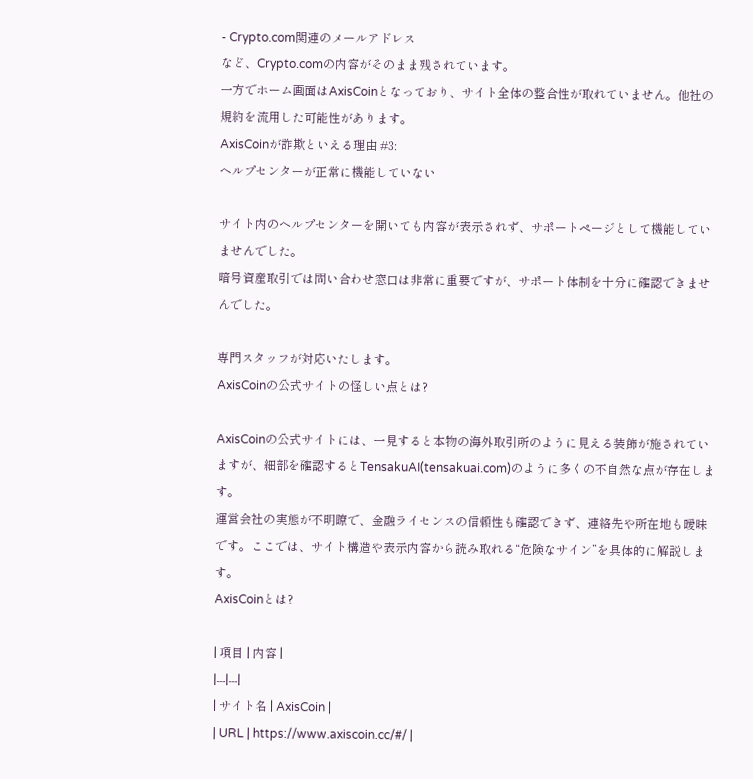- Crypto.com関連のメールアドレス
など、Crypto.comの内容がそのまま残されています。
一方でホーム画面はAxisCoinとなっており、サイト全体の整合性が取れていません。他社の規約を流用した可能性があります。
AxisCoinが詐欺といえる理由 #3:
ヘルプセンターが正常に機能していない

サイト内のヘルプセンターを開いても内容が表示されず、サポートページとして機能していませんでした。
暗号資産取引では問い合わせ窓口は非常に重要ですが、サポート体制を十分に確認できませんでした。

専門スタッフが対応いたします。
AxisCoinの公式サイトの怪しい点とは?

AxisCoinの公式サイトには、一見すると本物の海外取引所のように見える装飾が施されていますが、細部を確認するとTensakuAI(tensakuai.com)のように多くの不自然な点が存在します。
運営会社の実態が不明瞭で、金融ライセンスの信頼性も確認できず、連絡先や所在地も曖昧です。ここでは、サイト構造や表示内容から読み取れる“危険なサイン”を具体的に解説します。
AxisCoinとは?

| 項目 | 内容 |
|---|---|
| サイト名 | AxisCoin |
| URL | https://www.axiscoin.cc/#/ |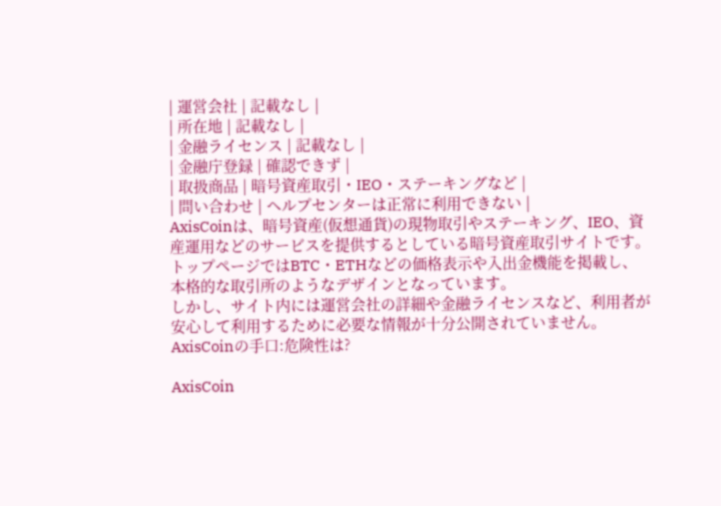| 運営会社 | 記載なし |
| 所在地 | 記載なし |
| 金融ライセンス | 記載なし |
| 金融庁登録 | 確認できず |
| 取扱商品 | 暗号資産取引・IEO・ステーキングなど |
| 問い合わせ | ヘルプセンターは正常に利用できない |
AxisCoinは、暗号資産(仮想通貨)の現物取引やステーキング、IEO、資産運用などのサービスを提供するとしている暗号資産取引サイトです。
トップページではBTC・ETHなどの価格表示や入出金機能を掲載し、本格的な取引所のようなデザインとなっています。
しかし、サイト内には運営会社の詳細や金融ライセンスなど、利用者が安心して利用するために必要な情報が十分公開されていません。
AxisCoinの手口:危険性は?

AxisCoin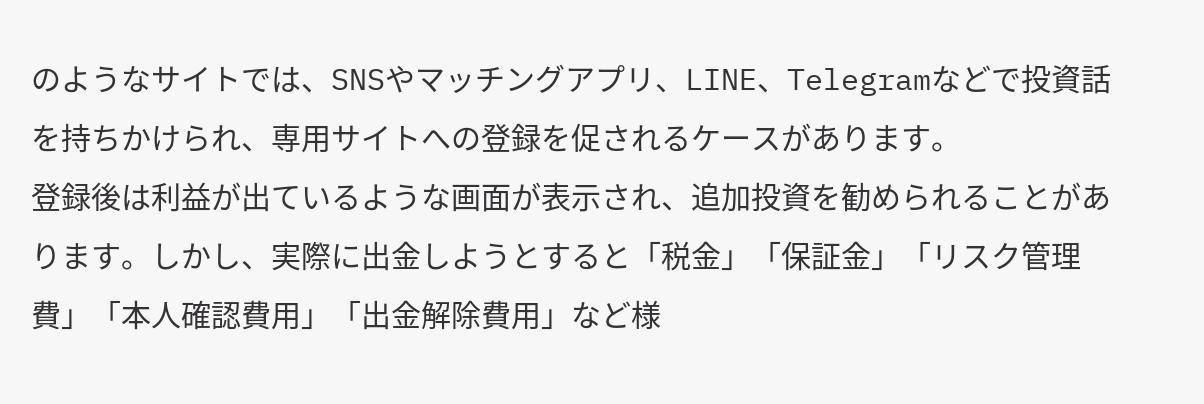のようなサイトでは、SNSやマッチングアプリ、LINE、Telegramなどで投資話を持ちかけられ、専用サイトへの登録を促されるケースがあります。
登録後は利益が出ているような画面が表示され、追加投資を勧められることがあります。しかし、実際に出金しようとすると「税金」「保証金」「リスク管理費」「本人確認費用」「出金解除費用」など様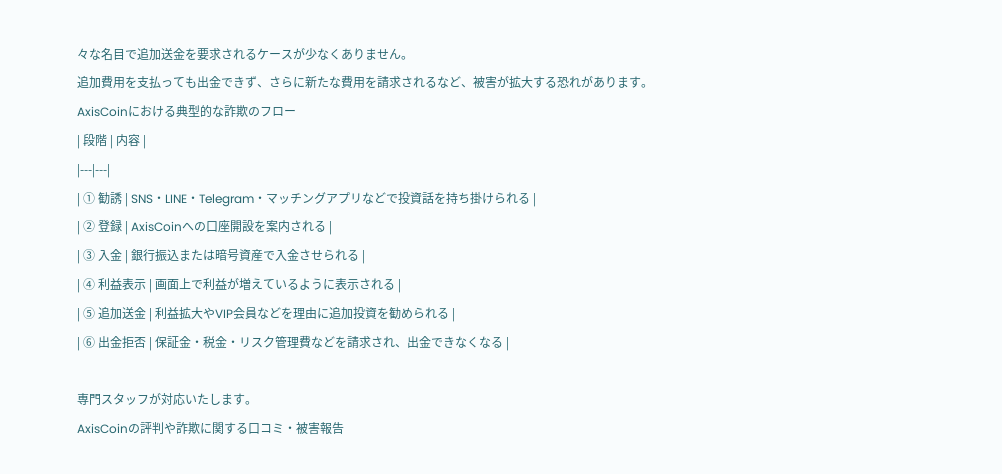々な名目で追加送金を要求されるケースが少なくありません。
追加費用を支払っても出金できず、さらに新たな費用を請求されるなど、被害が拡大する恐れがあります。
AxisCoinにおける典型的な詐欺のフロー
| 段階 | 内容 |
|---|---|
| ① 勧誘 | SNS・LINE・Telegram・マッチングアプリなどで投資話を持ち掛けられる |
| ② 登録 | AxisCoinへの口座開設を案内される |
| ③ 入金 | 銀行振込または暗号資産で入金させられる |
| ④ 利益表示 | 画面上で利益が増えているように表示される |
| ⑤ 追加送金 | 利益拡大やVIP会員などを理由に追加投資を勧められる |
| ⑥ 出金拒否 | 保証金・税金・リスク管理費などを請求され、出金できなくなる |

専門スタッフが対応いたします。
AxisCoinの評判や詐欺に関する口コミ・被害報告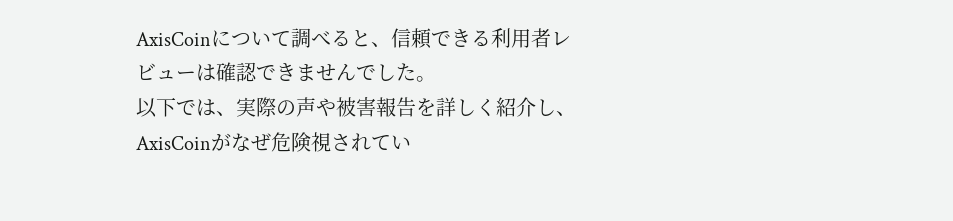AxisCoinについて調べると、信頼できる利用者レビューは確認できませんでした。
以下では、実際の声や被害報告を詳しく紹介し、AxisCoinがなぜ危険視されてい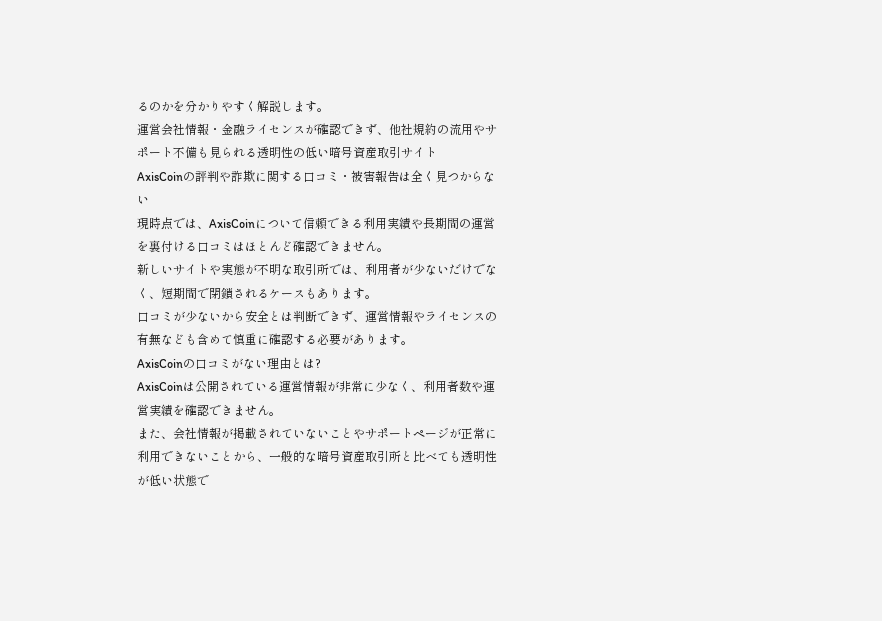るのかを分かりやすく解説します。
運営会社情報・金融ライセンスが確認できず、他社規約の流用やサポート不備も見られる透明性の低い暗号資産取引サイト
AxisCoinの評判や詐欺に関する口コミ・被害報告は全く見つからない
現時点では、AxisCoinについて信頼できる利用実績や長期間の運営を裏付ける口コミはほとんど確認できません。
新しいサイトや実態が不明な取引所では、利用者が少ないだけでなく、短期間で閉鎖されるケースもあります。
口コミが少ないから安全とは判断できず、運営情報やライセンスの有無なども含めて慎重に確認する必要があります。
AxisCoinの口コミがない理由とは?
AxisCoinは公開されている運営情報が非常に少なく、利用者数や運営実績を確認できません。
また、会社情報が掲載されていないことやサポートページが正常に利用できないことから、一般的な暗号資産取引所と比べても透明性が低い状態で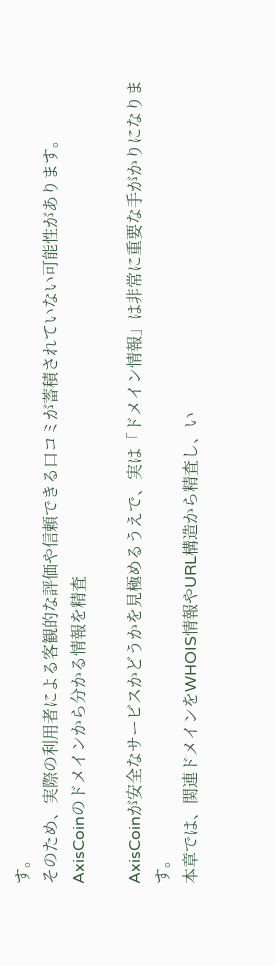す。
そのため、実際の利用者による客観的な評価や信頼できる口コミが蓄積されていない可能性があります。
AxisCoinのドメインから分かる情報を精査

AxisCoinが安全なサービスかどうかを見極めるうえで、実は「ドメイン情報」は非常に重要な手がかりになります。
本章では、関連ドメインをWHOIS情報やURL構造から精査し、い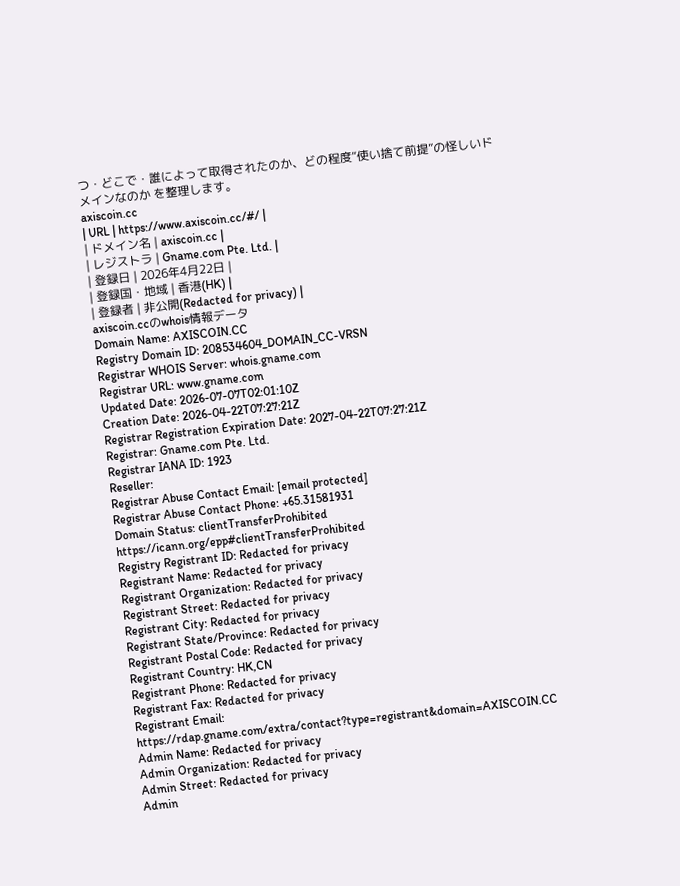つ・どこで・誰によって取得されたのか、どの程度“使い捨て前提”の怪しいドメインなのか を整理します。
axiscoin.cc
| URL | https://www.axiscoin.cc/#/ |
| ドメイン名 | axiscoin.cc |
| レジストラ | Gname.com Pte. Ltd. |
| 登録日 | 2026年4月22日 |
| 登録国・地域 | 香港(HK) |
| 登録者 | 非公開(Redacted for privacy) |
axiscoin.ccのwhois情報データ
Domain Name: AXISCOIN.CC
Registry Domain ID: 208534604_DOMAIN_CC-VRSN
Registrar WHOIS Server: whois.gname.com
Registrar URL: www.gname.com
Updated Date: 2026-07-07T02:01:10Z
Creation Date: 2026-04-22T07:27:21Z
Registrar Registration Expiration Date: 2027-04-22T07:27:21Z
Registrar: Gname.com Pte. Ltd.
Registrar IANA ID: 1923
Reseller:
Registrar Abuse Contact Email: [email protected]
Registrar Abuse Contact Phone: +65.31581931
Domain Status: clientTransferProhibited https://icann.org/epp#clientTransferProhibited
Registry Registrant ID: Redacted for privacy
Registrant Name: Redacted for privacy
Registrant Organization: Redacted for privacy
Registrant Street: Redacted for privacy
Registrant City: Redacted for privacy
Registrant State/Province: Redacted for privacy
Registrant Postal Code: Redacted for privacy
Registrant Country: HK,CN
Registrant Phone: Redacted for privacy
Registrant Fax: Redacted for privacy
Registrant Email: https://rdap.gname.com/extra/contact?type=registrant&domain=AXISCOIN.CC
Admin Name: Redacted for privacy
Admin Organization: Redacted for privacy
Admin Street: Redacted for privacy
Admin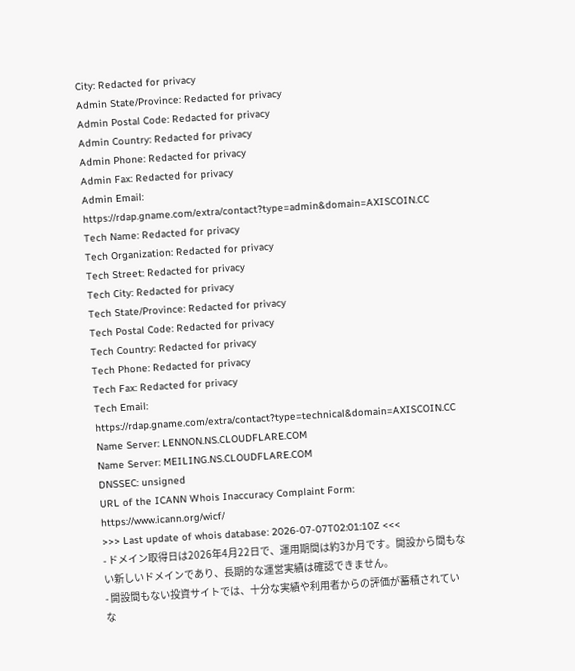City: Redacted for privacy
Admin State/Province: Redacted for privacy
Admin Postal Code: Redacted for privacy
Admin Country: Redacted for privacy
Admin Phone: Redacted for privacy
Admin Fax: Redacted for privacy
Admin Email: https://rdap.gname.com/extra/contact?type=admin&domain=AXISCOIN.CC
Tech Name: Redacted for privacy
Tech Organization: Redacted for privacy
Tech Street: Redacted for privacy
Tech City: Redacted for privacy
Tech State/Province: Redacted for privacy
Tech Postal Code: Redacted for privacy
Tech Country: Redacted for privacy
Tech Phone: Redacted for privacy
Tech Fax: Redacted for privacy
Tech Email: https://rdap.gname.com/extra/contact?type=technical&domain=AXISCOIN.CC
Name Server: LENNON.NS.CLOUDFLARE.COM
Name Server: MEILING.NS.CLOUDFLARE.COM
DNSSEC: unsigned
URL of the ICANN Whois Inaccuracy Complaint Form: https://www.icann.org/wicf/
>>> Last update of whois database: 2026-07-07T02:01:10Z <<<
- ドメイン取得日は2026年4月22日で、運用期間は約3か月です。開設から間もない新しいドメインであり、長期的な運営実績は確認できません。
- 開設間もない投資サイトでは、十分な実績や利用者からの評価が蓄積されていな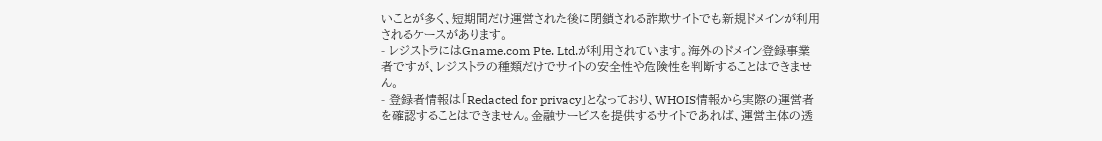いことが多く、短期間だけ運営された後に閉鎖される詐欺サイトでも新規ドメインが利用されるケースがあります。
- レジストラにはGname.com Pte. Ltd.が利用されています。海外のドメイン登録事業者ですが、レジストラの種類だけでサイトの安全性や危険性を判断することはできません。
- 登録者情報は「Redacted for privacy」となっており、WHOIS情報から実際の運営者を確認することはできません。金融サービスを提供するサイトであれば、運営主体の透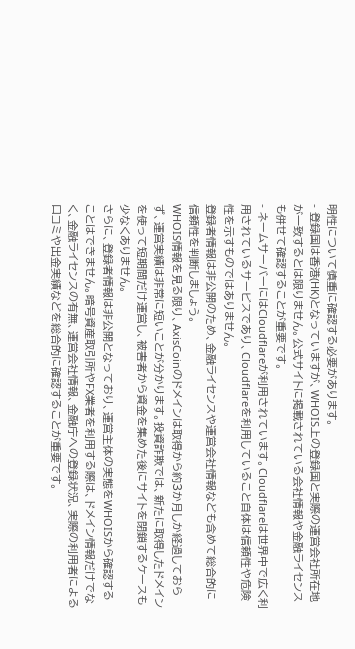明性について慎重に確認する必要があります。
- 登録国は香港(HK)となっていますが、WHOIS上の登録国と実際の運営会社所在地が一致するとは限りません。公式サイトに掲載されている会社情報や金融ライセンスも併せて確認することが重要です。
- ネームサーバーにはCloudflareが利用されています。Cloudflareは世界中で広く利用されているサービスであり、Cloudflareを利用していること自体は信頼性や危険性を示すものではありません。
登録者情報は非公開のため、金融ライセンスや運営会社情報なども含めて総合的に信頼性を判断しましょう。
WHOIS情報を見る限り、AxisCoinのドメインは取得から約3か月しか経過しておらず、運営実績は非常に短いことが分かります。投資詐欺では、新たに取得したドメインを使って短期間だけ運営し、被害者から資金を集めた後にサイトを閉鎖するケースも少なくありません。
さらに、登録者情報は非公開となっており、運営主体の実態をWHOISから確認することはできません。暗号資産取引所やFX業者を利用する際は、ドメイン情報だけでなく、金融ライセンスの有無、運営会社情報、金融庁への登録状況、実際の利用者による口コミや出金実績などを総合的に確認することが重要です。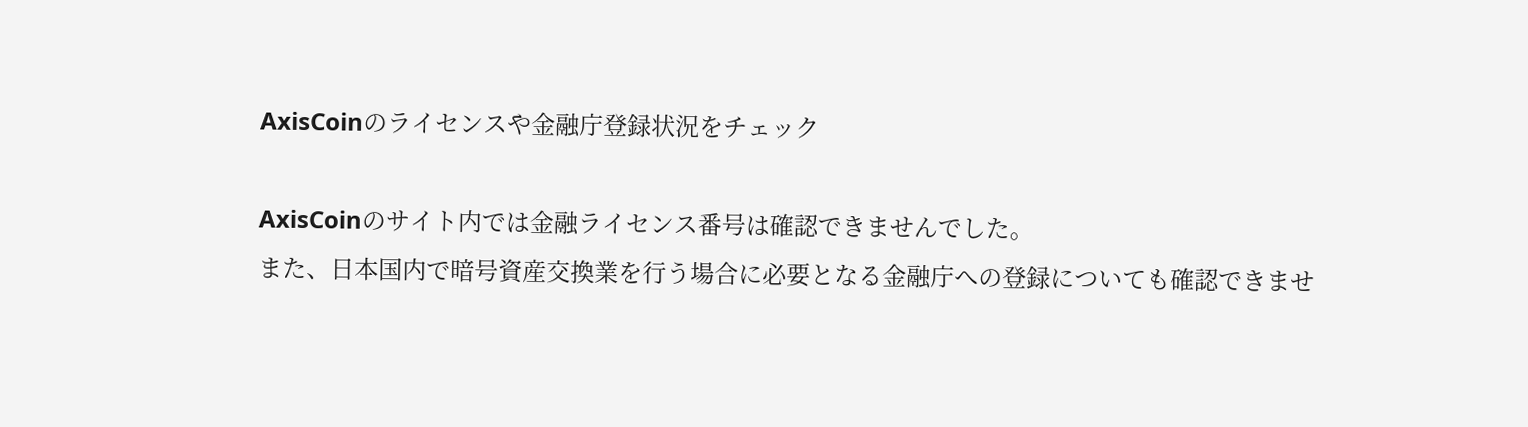AxisCoinのライセンスや金融庁登録状況をチェック

AxisCoinのサイト内では金融ライセンス番号は確認できませんでした。
また、日本国内で暗号資産交換業を行う場合に必要となる金融庁への登録についても確認できませ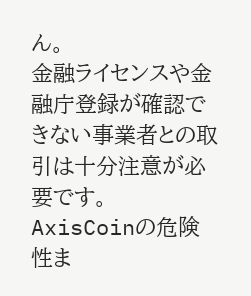ん。
金融ライセンスや金融庁登録が確認できない事業者との取引は十分注意が必要です。
AxisCoinの危険性ま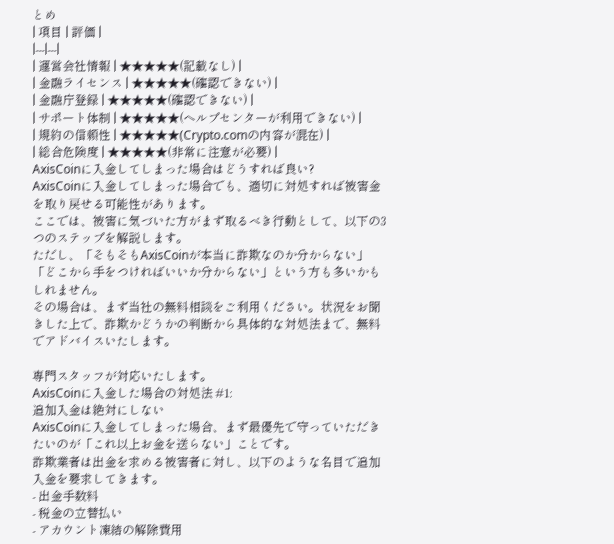とめ
| 項目 | 評価 |
|---|---|
| 運営会社情報 | ★★★★★(記載なし) |
| 金融ライセンス | ★★★★★(確認できない) |
| 金融庁登録 | ★★★★★(確認できない) |
| サポート体制 | ★★★★★(ヘルプセンターが利用できない) |
| 規約の信頼性 | ★★★★★(Crypto.comの内容が混在) |
| 総合危険度 | ★★★★★(非常に注意が必要) |
AxisCoinに入金してしまった場合はどうすれば良い?
AxisCoinに入金してしまった場合でも、適切に対処すれば被害金を取り戻せる可能性があります。
ここでは、被害に気づいた方がまず取るべき行動として、以下の3つのステップを解説します。
ただし、「そもそもAxisCoinが本当に詐欺なのか分からない」「どこから手をつければいいか分からない」という方も多いかもしれません。
その場合は、まず当社の無料相談をご利用ください。状況をお聞きした上で、詐欺かどうかの判断から具体的な対処法まで、無料でアドバイスいたします。

専門スタッフが対応いたします。
AxisCoinに入金した場合の対処法 #1:
追加入金は絶対にしない
AxisCoinに入金してしまった場合、まず最優先で守っていただきたいのが「これ以上お金を送らない」ことです。
詐欺業者は出金を求める被害者に対し、以下のような名目で追加入金を要求してきます。
- 出金手数料
- 税金の立替払い
- アカウント凍結の解除費用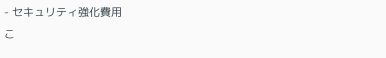- セキュリティ強化費用
こ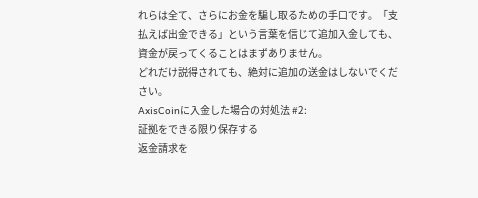れらは全て、さらにお金を騙し取るための手口です。「支払えば出金できる」という言葉を信じて追加入金しても、資金が戻ってくることはまずありません。
どれだけ説得されても、絶対に追加の送金はしないでください。
AxisCoinに入金した場合の対処法 #2:
証拠をできる限り保存する
返金請求を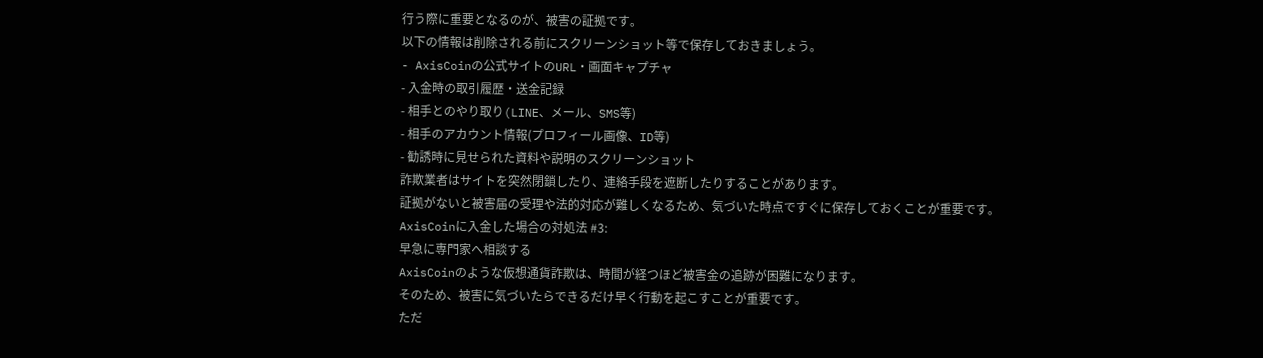行う際に重要となるのが、被害の証拠です。
以下の情報は削除される前にスクリーンショット等で保存しておきましょう。
- AxisCoinの公式サイトのURL・画面キャプチャ
- 入金時の取引履歴・送金記録
- 相手とのやり取り(LINE、メール、SMS等)
- 相手のアカウント情報(プロフィール画像、ID等)
- 勧誘時に見せられた資料や説明のスクリーンショット
詐欺業者はサイトを突然閉鎖したり、連絡手段を遮断したりすることがあります。
証拠がないと被害届の受理や法的対応が難しくなるため、気づいた時点ですぐに保存しておくことが重要です。
AxisCoinに入金した場合の対処法 #3:
早急に専門家へ相談する
AxisCoinのような仮想通貨詐欺は、時間が経つほど被害金の追跡が困難になります。
そのため、被害に気づいたらできるだけ早く行動を起こすことが重要です。
ただ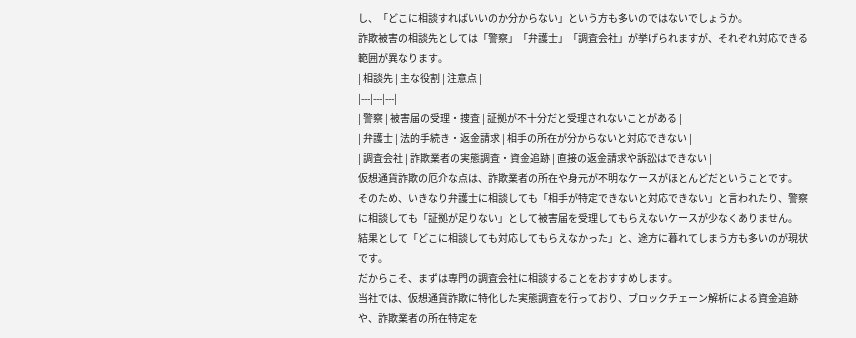し、「どこに相談すればいいのか分からない」という方も多いのではないでしょうか。
詐欺被害の相談先としては「警察」「弁護士」「調査会社」が挙げられますが、それぞれ対応できる範囲が異なります。
| 相談先 | 主な役割 | 注意点 |
|---|---|---|
| 警察 | 被害届の受理・捜査 | 証拠が不十分だと受理されないことがある |
| 弁護士 | 法的手続き・返金請求 | 相手の所在が分からないと対応できない |
| 調査会社 | 詐欺業者の実態調査・資金追跡 | 直接の返金請求や訴訟はできない |
仮想通貨詐欺の厄介な点は、詐欺業者の所在や身元が不明なケースがほとんどだということです。
そのため、いきなり弁護士に相談しても「相手が特定できないと対応できない」と言われたり、警察に相談しても「証拠が足りない」として被害届を受理してもらえないケースが少なくありません。
結果として「どこに相談しても対応してもらえなかった」と、途方に暮れてしまう方も多いのが現状です。
だからこそ、まずは専門の調査会社に相談することをおすすめします。
当社では、仮想通貨詐欺に特化した実態調査を行っており、ブロックチェーン解析による資金追跡や、詐欺業者の所在特定を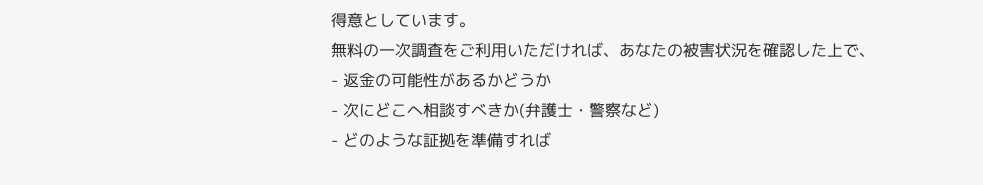得意としています。
無料の一次調査をご利用いただければ、あなたの被害状況を確認した上で、
- 返金の可能性があるかどうか
- 次にどこへ相談すべきか(弁護士・警察など)
- どのような証拠を準備すれば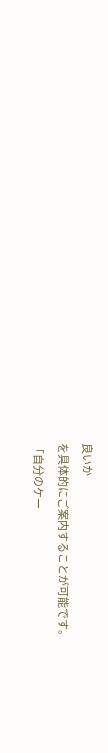良いか
を具体的にご案内することが可能です。
「自分のケー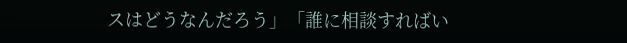スはどうなんだろう」「誰に相談すればい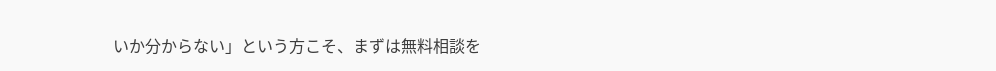いか分からない」という方こそ、まずは無料相談を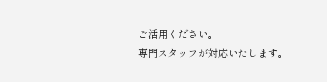ご活用ください。
専門スタッフが対応いたします。